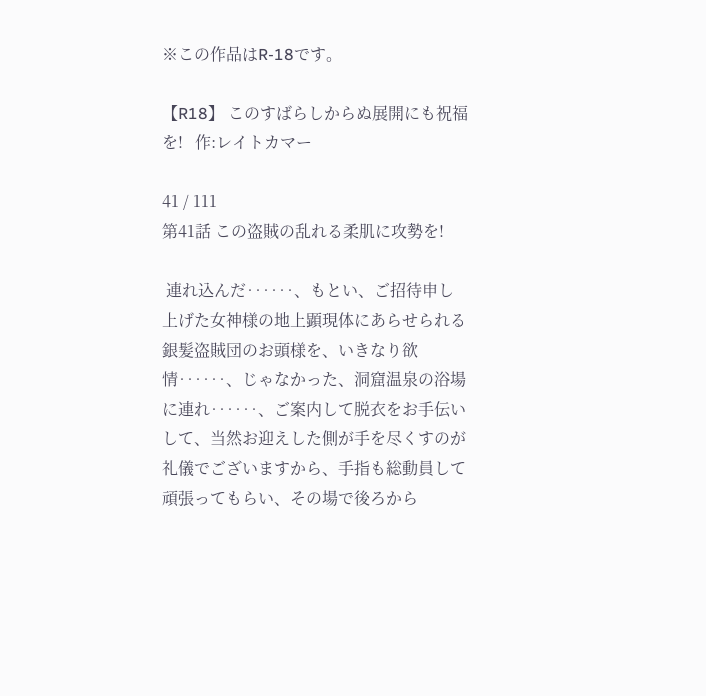※この作品はR-18です。

【R18】 このすばらしからぬ展開にも祝福を!   作:レイトカマー

41 / 111
第41話 この盗賊の乱れる柔肌に攻勢を!

 連れ込んだ‥‥‥、もとい、ご招待申し上げた女神様の地上顕現体にあらせられる銀髪盗賊団のお頭様を、いきなり欲情‥‥‥、じゃなかった、洞窟温泉の浴場に連れ‥‥‥、ご案内して脱衣をお手伝いして、当然お迎えした側が手を尽くすのが礼儀でございますから、手指も総動員して頑張ってもらい、その場で後ろから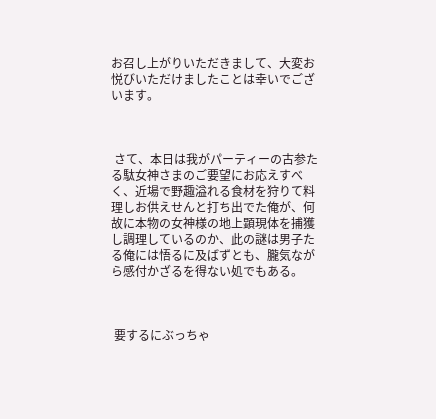お召し上がりいただきまして、大変お悦びいただけましたことは幸いでございます。



 さて、本日は我がパーティーの古参たる駄女神さまのご要望にお応えすべく、近場で野趣溢れる食材を狩りて料理しお供えせんと打ち出でた俺が、何故に本物の女神様の地上顕現体を捕獲し調理しているのか、此の謎は男子たる俺には悟るに及ばずとも、朧気ながら感付かざるを得ない処でもある。



 要するにぶっちゃ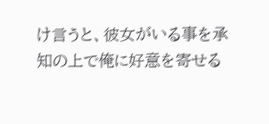け言うと、彼女がいる事を承知の上で俺に好意を寄せる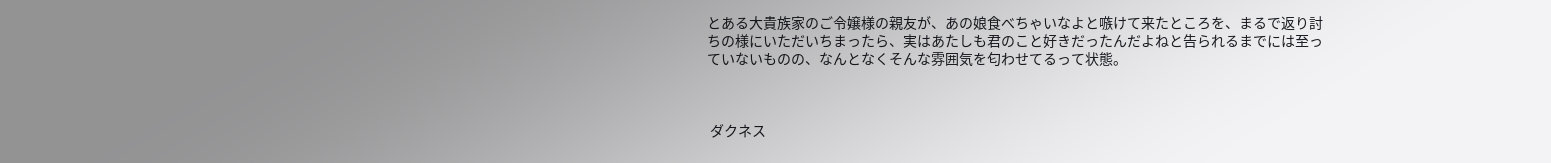とある大貴族家のご令嬢様の親友が、あの娘食べちゃいなよと嗾けて来たところを、まるで返り討ちの様にいただいちまったら、実はあたしも君のこと好きだったんだよねと告られるまでには至っていないものの、なんとなくそんな雰囲気を匂わせてるって状態。



 ダクネス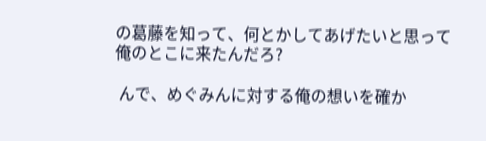の葛藤を知って、何とかしてあげたいと思って俺のとこに来たんだろ?

 んで、めぐみんに対する俺の想いを確か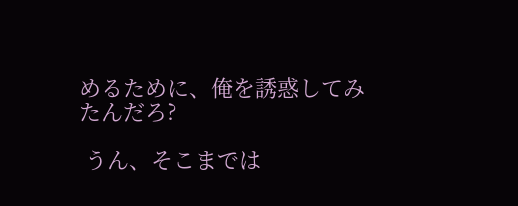めるために、俺を誘惑してみたんだろ?

 うん、そこまでは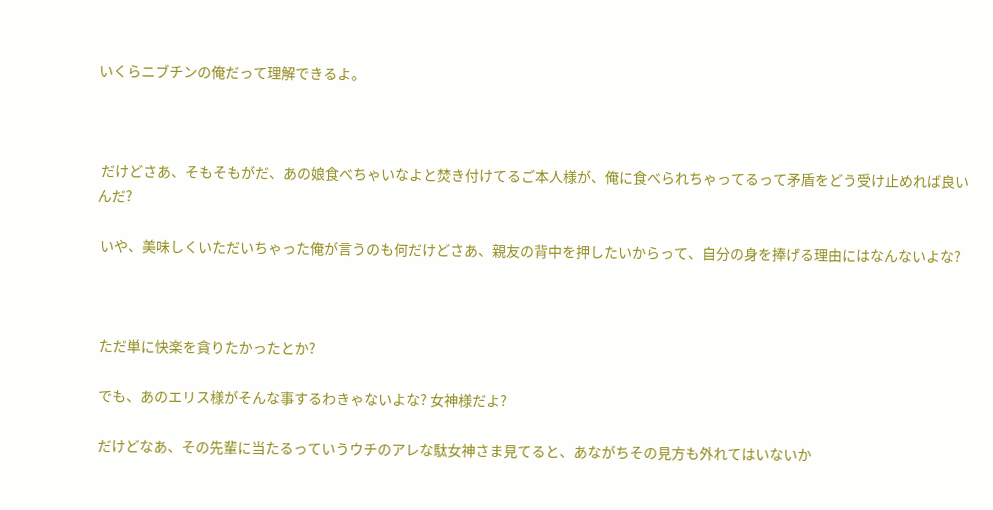いくらニブチンの俺だって理解できるよ。



 だけどさあ、そもそもがだ、あの娘食べちゃいなよと焚き付けてるご本人様が、俺に食べられちゃってるって矛盾をどう受け止めれば良いんだ?

 いや、美味しくいただいちゃった俺が言うのも何だけどさあ、親友の背中を押したいからって、自分の身を捧げる理由にはなんないよな?



 ただ単に快楽を貪りたかったとか?

 でも、あのエリス様がそんな事するわきゃないよな? 女神様だよ?

 だけどなあ、その先輩に当たるっていうウチのアレな駄女神さま見てると、あながちその見方も外れてはいないか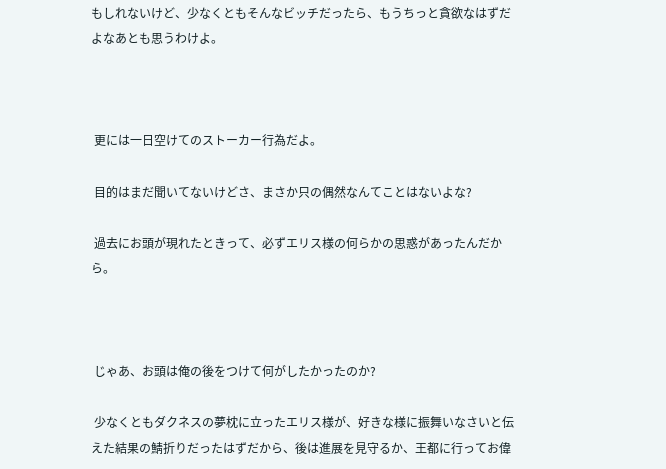もしれないけど、少なくともそんなビッチだったら、もうちっと貪欲なはずだよなあとも思うわけよ。



 更には一日空けてのストーカー行為だよ。

 目的はまだ聞いてないけどさ、まさか只の偶然なんてことはないよな?

 過去にお頭が現れたときって、必ずエリス様の何らかの思惑があったんだから。



 じゃあ、お頭は俺の後をつけて何がしたかったのか?

 少なくともダクネスの夢枕に立ったエリス様が、好きな様に振舞いなさいと伝えた結果の鯖折りだったはずだから、後は進展を見守るか、王都に行ってお偉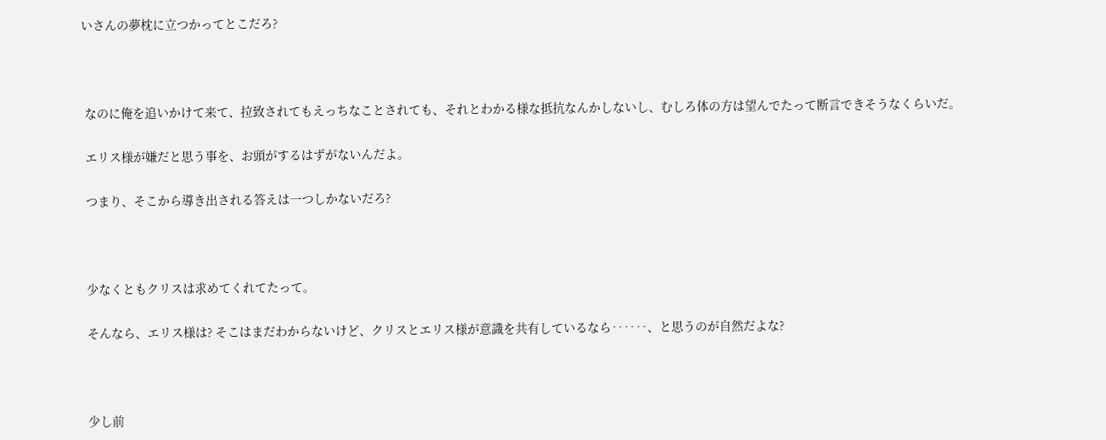いさんの夢枕に立つかってとこだろ?



 なのに俺を追いかけて来て、拉致されてもえっちなことされても、それとわかる様な抵抗なんかしないし、むしろ体の方は望んでたって断言できそうなくらいだ。

 エリス様が嫌だと思う事を、お頭がするはずがないんだよ。

 つまり、そこから導き出される答えは一つしかないだろ?



 少なくともクリスは求めてくれてたって。

 そんなら、エリス様は? そこはまだわからないけど、クリスとエリス様が意識を共有しているなら‥‥‥、と思うのが自然だよな?



 少し前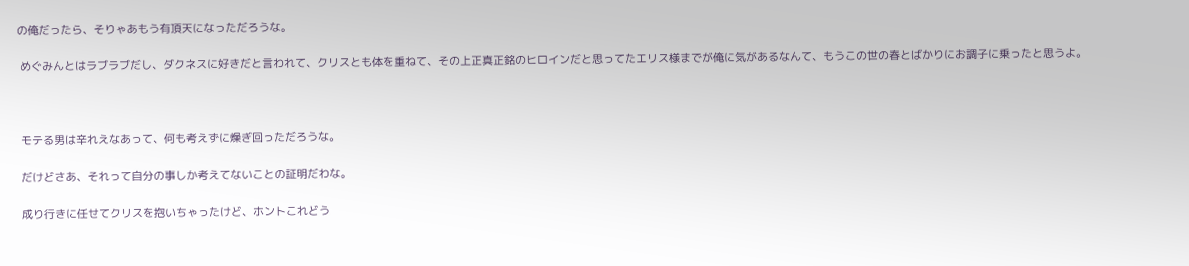の俺だったら、そりゃあもう有頂天になっただろうな。

 めぐみんとはラブラブだし、ダクネスに好きだと言われて、クリスとも体を重ねて、その上正真正銘のヒロインだと思ってたエリス様までが俺に気があるなんて、もうこの世の春とばかりにお調子に乗ったと思うよ。



 モテる男は辛れえなあって、何も考えずに燥ぎ回っただろうな。

 だけどさあ、それって自分の事しか考えてないことの証明だわな。

 成り行きに任せてクリスを抱いちゃったけど、ホントこれどう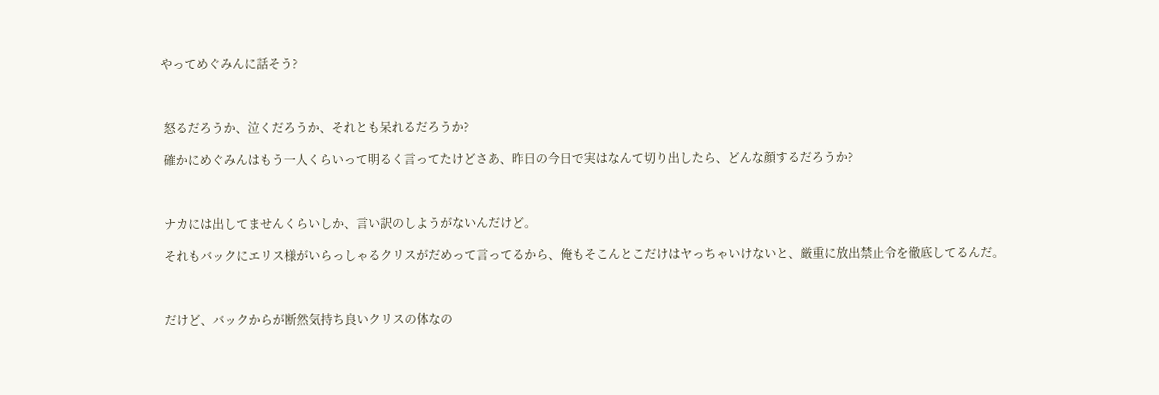やってめぐみんに話そう?



 怒るだろうか、泣くだろうか、それとも呆れるだろうか?

 確かにめぐみんはもう一人くらいって明るく言ってたけどさあ、昨日の今日で実はなんて切り出したら、どんな顔するだろうか?



 ナカには出してませんくらいしか、言い訳のしようがないんだけど。

 それもバックにエリス様がいらっしゃるクリスがだめって言ってるから、俺もそこんとこだけはヤっちゃいけないと、厳重に放出禁止令を徹底してるんだ。



 だけど、バックからが断然気持ち良いクリスの体なの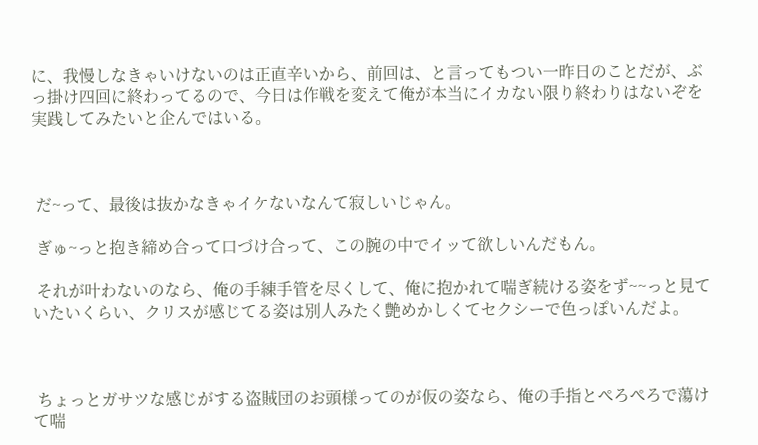に、我慢しなきゃいけないのは正直辛いから、前回は、と言ってもつい一昨日のことだが、ぶっ掛け四回に終わってるので、今日は作戦を変えて俺が本当にイカない限り終わりはないぞを実践してみたいと企んではいる。



 だ~って、最後は抜かなきゃイケないなんて寂しいじゃん。

 ぎゅ~っと抱き締め合って口づけ合って、この腕の中でイッて欲しいんだもん。

 それが叶わないのなら、俺の手練手管を尽くして、俺に抱かれて喘ぎ続ける姿をず~~っと見ていたいくらい、クリスが感じてる姿は別人みたく艶めかしくてセクシーで色っぽいんだよ。



 ちょっとガサツな感じがする盗賊団のお頭様ってのが仮の姿なら、俺の手指とぺろぺろで蕩けて喘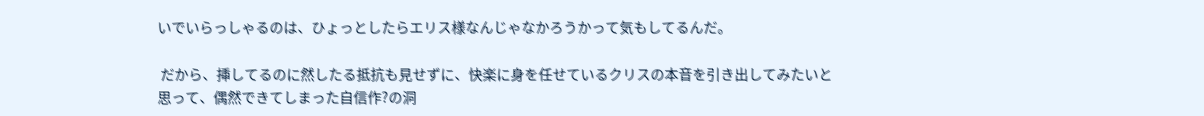いでいらっしゃるのは、ひょっとしたらエリス様なんじゃなかろうかって気もしてるんだ。

 だから、挿してるのに然したる抵抗も見せずに、快楽に身を任せているクリスの本音を引き出してみたいと思って、偶然できてしまった自信作?の洞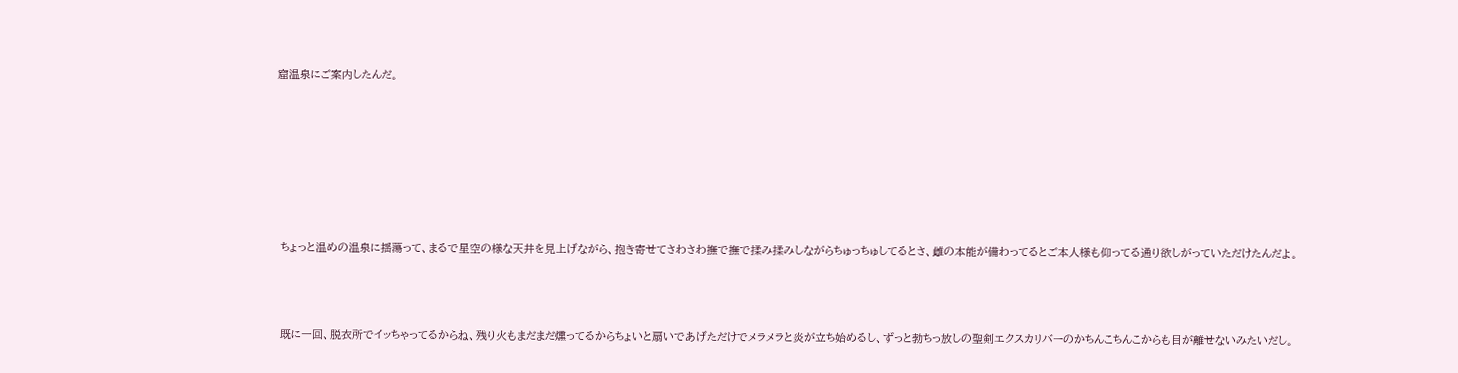窟温泉にご案内したんだ。







 ちょっと温めの温泉に揺蕩って、まるで星空の様な天井を見上げながら、抱き寄せてさわさわ撫で撫で揉み揉みしながらちゅっちゅしてるとさ、雌の本能が備わってるとご本人様も仰ってる通り欲しがっていただけたんだよ。



 既に一回、脱衣所でイッちゃってるからね、残り火もまだまだ燻ってるからちょいと扇いであげただけでメラメラと炎が立ち始めるし、ずっと勃ちっ放しの聖剣エクスカリバーのかちんこちんこからも目が離せないみたいだし。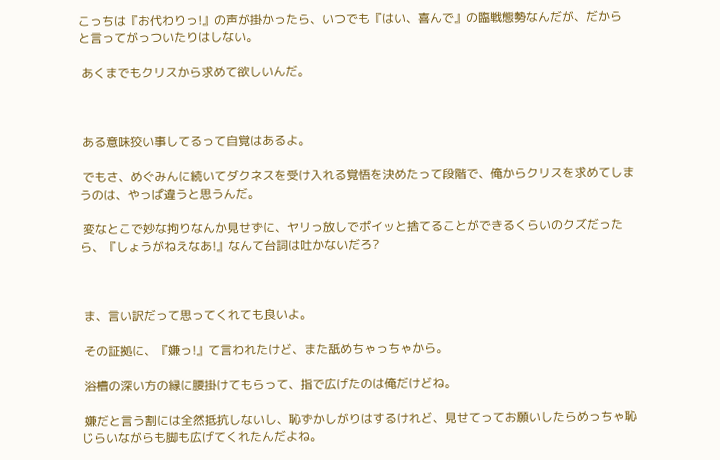こっちは『お代わりっ!』の声が掛かったら、いつでも『はい、喜んで』の臨戦態勢なんだが、だからと言ってがっついたりはしない。

 あくまでもクリスから求めて欲しいんだ。



 ある意味狡い事してるって自覚はあるよ。

 でもさ、めぐみんに続いてダクネスを受け入れる覚悟を決めたって段階で、俺からクリスを求めてしまうのは、やっぱ違うと思うんだ。

 変なとこで妙な拘りなんか見せずに、ヤリっ放しでポイッと捨てることができるくらいのクズだったら、『しょうがねえなあ!』なんて台詞は吐かないだろ?



 ま、言い訳だって思ってくれても良いよ。

 その証拠に、『嫌っ!』て言われたけど、また舐めちゃっちゃから。

 浴槽の深い方の縁に腰掛けてもらって、指で広げたのは俺だけどね。

 嫌だと言う割には全然抵抗しないし、恥ずかしがりはするけれど、見せてってお願いしたらめっちゃ恥じらいながらも脚も広げてくれたんだよね。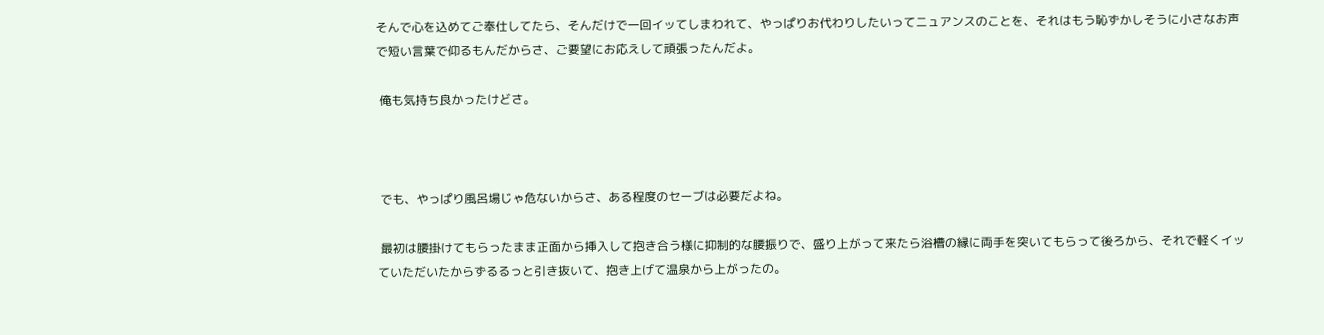そんで心を込めてご奉仕してたら、そんだけで一回イッてしまわれて、やっぱりお代わりしたいってニュアンスのことを、それはもう恥ずかしそうに小さなお声で短い言葉で仰るもんだからさ、ご要望にお応えして頑張ったんだよ。

 俺も気持ち良かったけどさ。



 でも、やっぱり風呂場じゃ危ないからさ、ある程度のセーブは必要だよね。

 最初は腰掛けてもらったまま正面から挿入して抱き合う様に抑制的な腰振りで、盛り上がって来たら浴槽の縁に両手を突いてもらって後ろから、それで軽くイッていただいたからずるるっと引き抜いて、抱き上げて温泉から上がったの。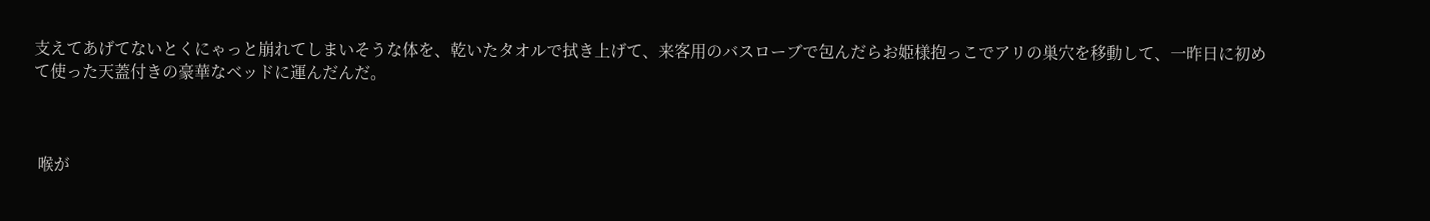支えてあげてないとくにゃっと崩れてしまいそうな体を、乾いたタオルで拭き上げて、来客用のバスローブで包んだらお姫様抱っこでアリの巣穴を移動して、一昨日に初めて使った天蓋付きの豪華なベッドに運んだんだ。



 喉が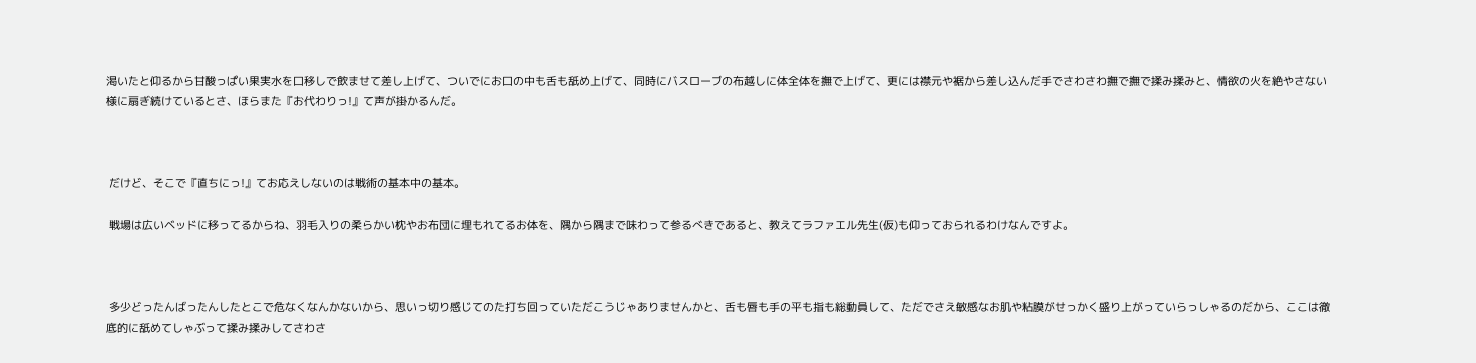渇いたと仰るから甘酸っぱい果実水を口移しで飲ませて差し上げて、ついでにお口の中も舌も舐め上げて、同時にバスローブの布越しに体全体を撫で上げて、更には襟元や裾から差し込んだ手でさわさわ撫で撫で揉み揉みと、情欲の火を絶やさない様に扇ぎ続けているとさ、ほらまた『お代わりっ!』て声が掛かるんだ。



 だけど、そこで『直ちにっ!』てお応えしないのは戦術の基本中の基本。

 戦場は広いベッドに移ってるからね、羽毛入りの柔らかい枕やお布団に埋もれてるお体を、隅から隅まで味わって参るべきであると、教えてラファエル先生(仮)も仰っておられるわけなんですよ。



 多少どったんばったんしたとこで危なくなんかないから、思いっ切り感じてのた打ち回っていただこうじゃありませんかと、舌も唇も手の平も指も総動員して、ただでさえ敏感なお肌や粘膜がせっかく盛り上がっていらっしゃるのだから、ここは徹底的に舐めてしゃぶって揉み揉みしてさわさ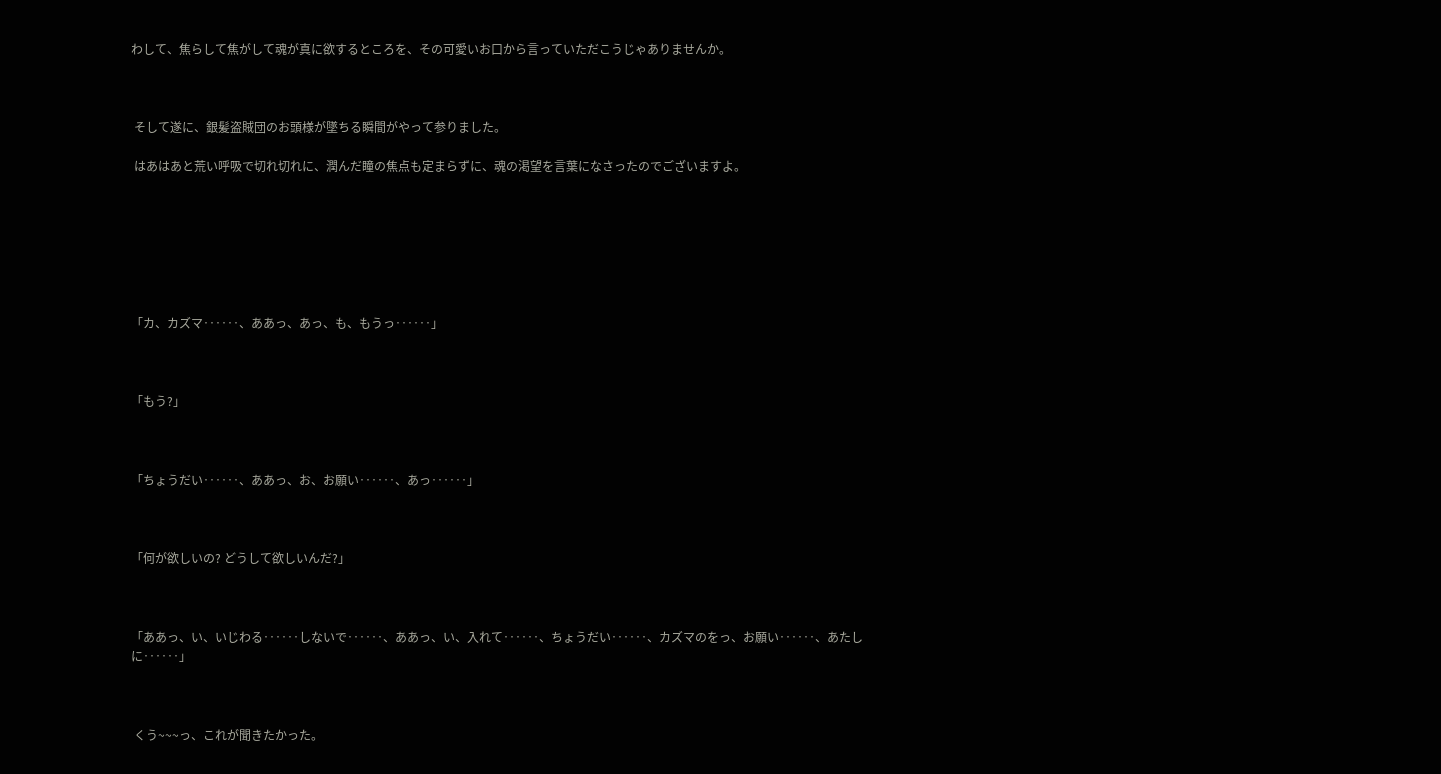わして、焦らして焦がして魂が真に欲するところを、その可愛いお口から言っていただこうじゃありませんか。



 そして遂に、銀髪盗賊団のお頭様が墜ちる瞬間がやって参りました。

 はあはあと荒い呼吸で切れ切れに、潤んだ瞳の焦点も定まらずに、魂の渇望を言葉になさったのでございますよ。







「カ、カズマ‥‥‥、ああっ、あっ、も、もうっ‥‥‥」



「もう?」



「ちょうだい‥‥‥、ああっ、お、お願い‥‥‥、あっ‥‥‥」



「何が欲しいの? どうして欲しいんだ?」



「ああっ、い、いじわる‥‥‥しないで‥‥‥、ああっ、い、入れて‥‥‥、ちょうだい‥‥‥、カズマのをっ、お願い‥‥‥、あたしに‥‥‥」



 くう~~~っ、これが聞きたかった。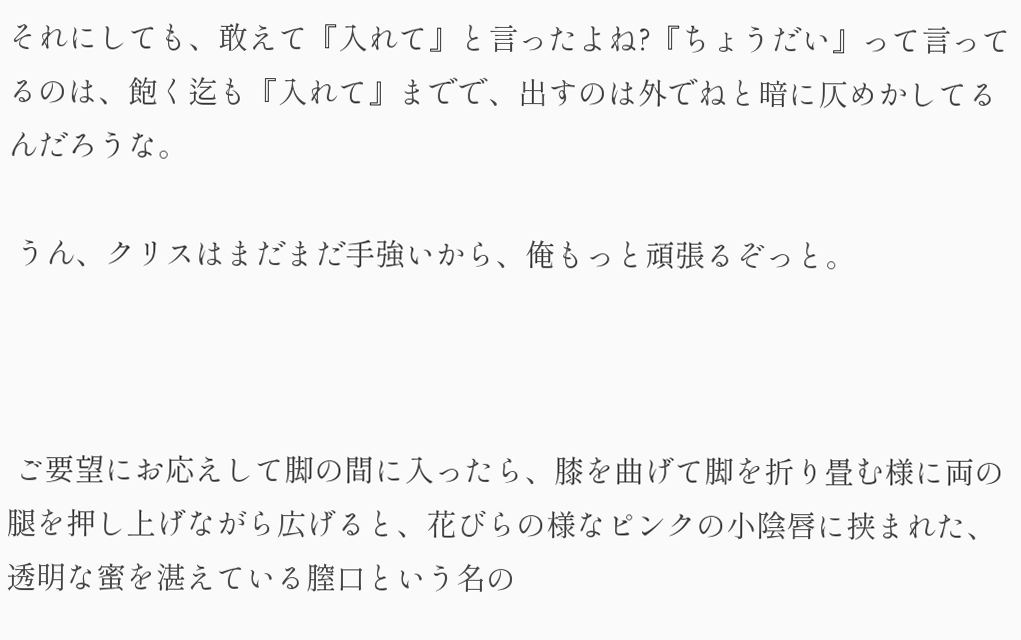それにしても、敢えて『入れて』と言ったよね?『ちょうだい』って言ってるのは、飽く迄も『入れて』までで、出すのは外でねと暗に仄めかしてるんだろうな。

 うん、クリスはまだまだ手強いから、俺もっと頑張るぞっと。



 ご要望にお応えして脚の間に入ったら、膝を曲げて脚を折り畳む様に両の腿を押し上げながら広げると、花びらの様なピンクの小陰唇に挟まれた、透明な蜜を湛えている膣口という名の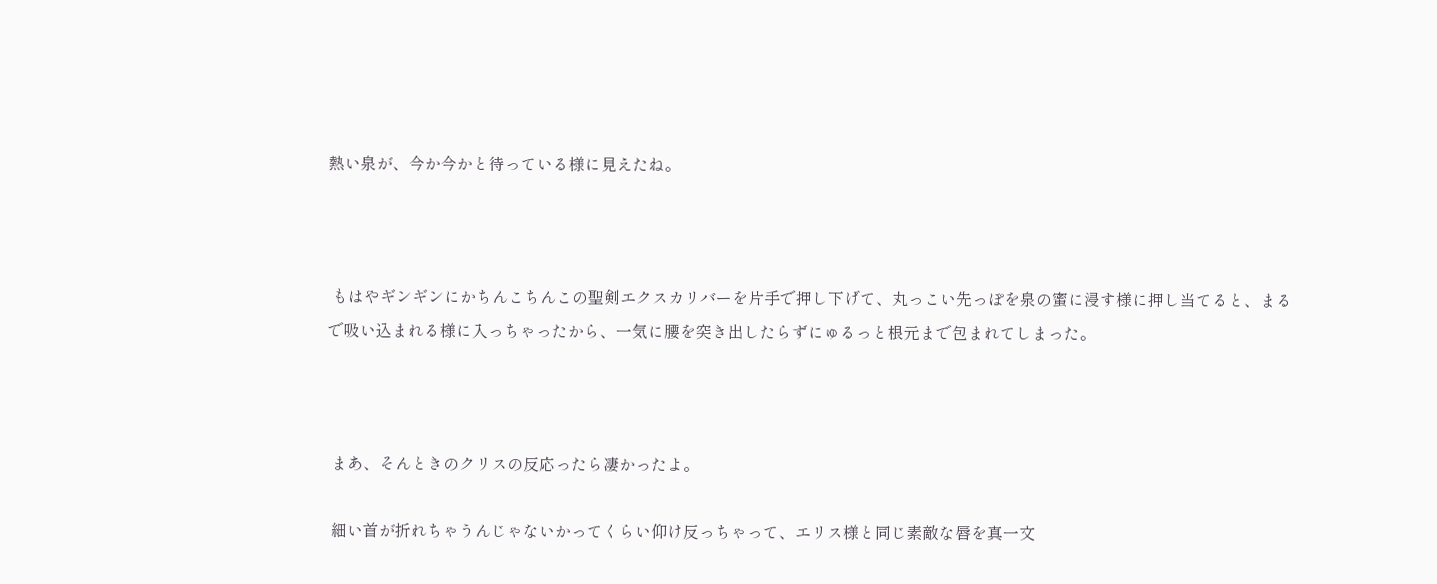熱い泉が、今か今かと待っている様に見えたね。



 もはやギンギンにかちんこちんこの聖剣エクスカリバーを片手で押し下げて、丸っこい先っぽを泉の蜜に浸す様に押し当てると、まるで吸い込まれる様に入っちゃったから、一気に腰を突き出したらずにゅるっと根元まで包まれてしまった。



 まあ、そんときのクリスの反応ったら凄かったよ。

 細い首が折れちゃうんじゃないかってくらい仰け反っちゃって、エリス様と同じ素敵な唇を真一文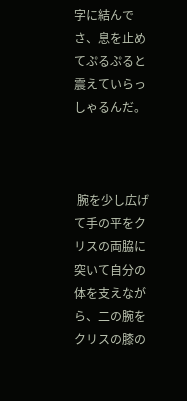字に結んでさ、息を止めてぷるぷると震えていらっしゃるんだ。



 腕を少し広げて手の平をクリスの両脇に突いて自分の体を支えながら、二の腕をクリスの膝の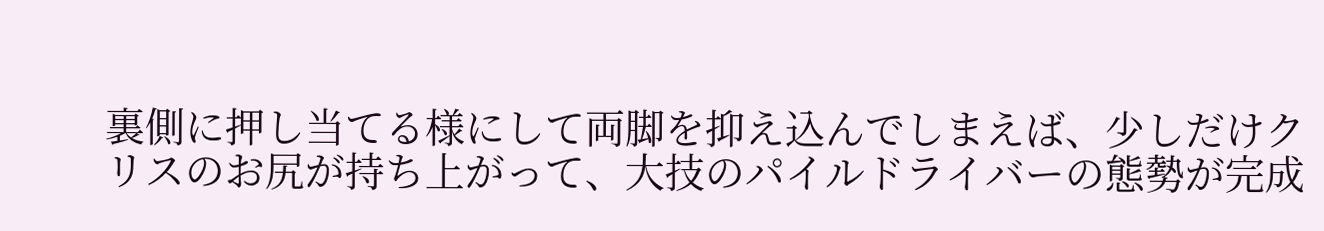裏側に押し当てる様にして両脚を抑え込んでしまえば、少しだけクリスのお尻が持ち上がって、大技のパイルドライバーの態勢が完成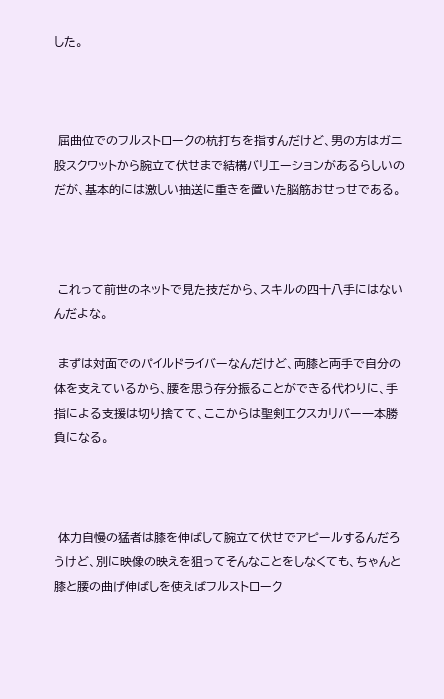した。



 屈曲位でのフルストロークの杭打ちを指すんだけど、男の方はガニ股スクワットから腕立て伏せまで結構バリエーションがあるらしいのだが、基本的には激しい抽送に重きを置いた脳筋おせっせである。



 これって前世のネットで見た技だから、スキルの四十八手にはないんだよな。

 まずは対面でのパイルドライバーなんだけど、両膝と両手で自分の体を支えているから、腰を思う存分振ることができる代わりに、手指による支援は切り捨てて、ここからは聖剣エクスカリバー一本勝負になる。



 体力自慢の猛者は膝を伸ばして腕立て伏せでアピールするんだろうけど、別に映像の映えを狙ってそんなことをしなくても、ちゃんと膝と腰の曲げ伸ばしを使えばフルストローク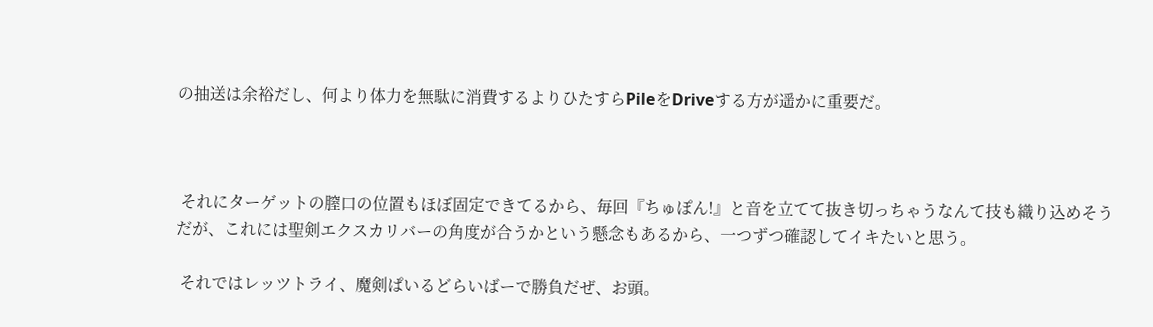の抽送は余裕だし、何より体力を無駄に消費するよりひたすらPileをDriveする方が遥かに重要だ。



 それにターゲットの膣口の位置もほぼ固定できてるから、毎回『ちゅぽん!』と音を立てて抜き切っちゃうなんて技も織り込めそうだが、これには聖剣エクスカリバーの角度が合うかという懸念もあるから、一つずつ確認してイキたいと思う。

 それではレッツトライ、魔剣ぱいるどらいばーで勝負だぜ、お頭。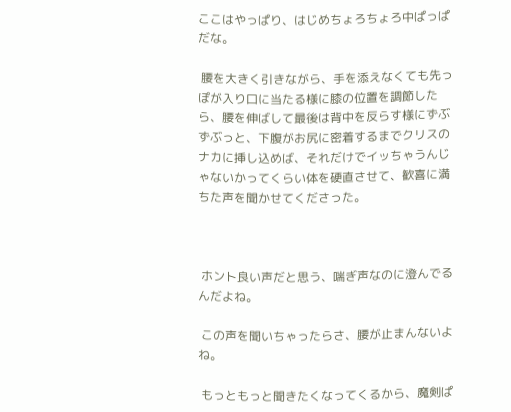ここはやっぱり、はじめちょろちょろ中ぱっぱだな。

 腰を大きく引きながら、手を添えなくても先っぽが入り口に当たる様に膝の位置を調節したら、腰を伸ばして最後は背中を反らす様にずぶずぶっと、下腹がお尻に密着するまでクリスのナカに挿し込めば、それだけでイッちゃうんじゃないかってくらい体を硬直させて、歓喜に満ちた声を聞かせてくださった。



 ホント良い声だと思う、喘ぎ声なのに澄んでるんだよね。

 この声を聞いちゃったらさ、腰が止まんないよね。

 もっともっと聞きたくなってくるから、魔剣ぱ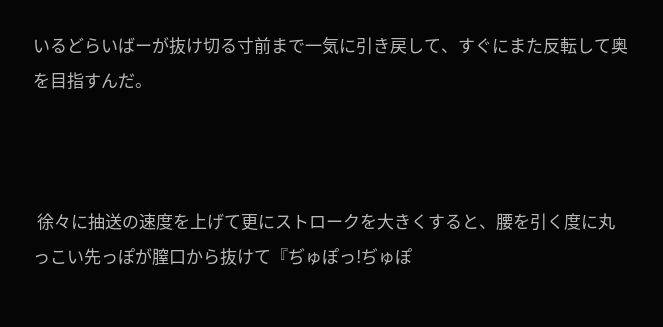いるどらいばーが抜け切る寸前まで一気に引き戻して、すぐにまた反転して奥を目指すんだ。



 徐々に抽送の速度を上げて更にストロークを大きくすると、腰を引く度に丸っこい先っぽが膣口から抜けて『ぢゅぽっ!ぢゅぽ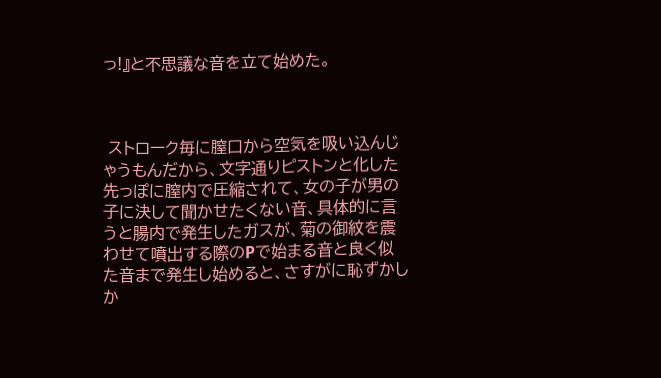っ!』と不思議な音を立て始めた。



 ストローク毎に膣口から空気を吸い込んじゃうもんだから、文字通りピストンと化した先っぽに膣内で圧縮されて、女の子が男の子に決して聞かせたくない音、具体的に言うと腸内で発生したガスが、菊の御紋を震わせて噴出する際のPで始まる音と良く似た音まで発生し始めると、さすがに恥ずかしか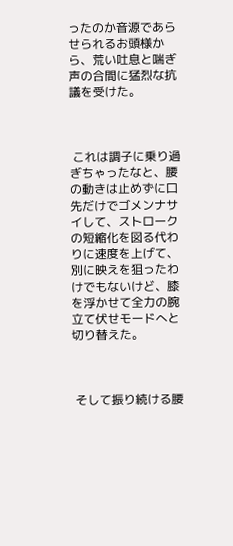ったのか音源であらせられるお頭様から、荒い吐息と喘ぎ声の合間に猛烈な抗議を受けた。



 これは調子に乗り過ぎちゃったなと、腰の動きは止めずに口先だけでゴメンナサイして、ストロークの短縮化を図る代わりに速度を上げて、別に映えを狙ったわけでもないけど、膝を浮かせて全力の腕立て伏せモードへと切り替えた。



 そして振り続ける腰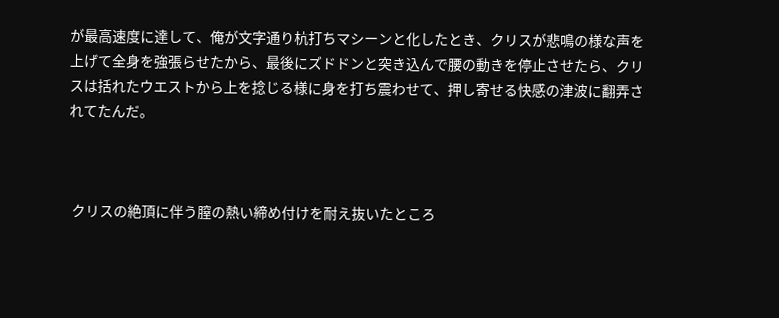が最高速度に達して、俺が文字通り杭打ちマシーンと化したとき、クリスが悲鳴の様な声を上げて全身を強張らせたから、最後にズドドンと突き込んで腰の動きを停止させたら、クリスは括れたウエストから上を捻じる様に身を打ち震わせて、押し寄せる快感の津波に翻弄されてたんだ。



 クリスの絶頂に伴う膣の熱い締め付けを耐え抜いたところ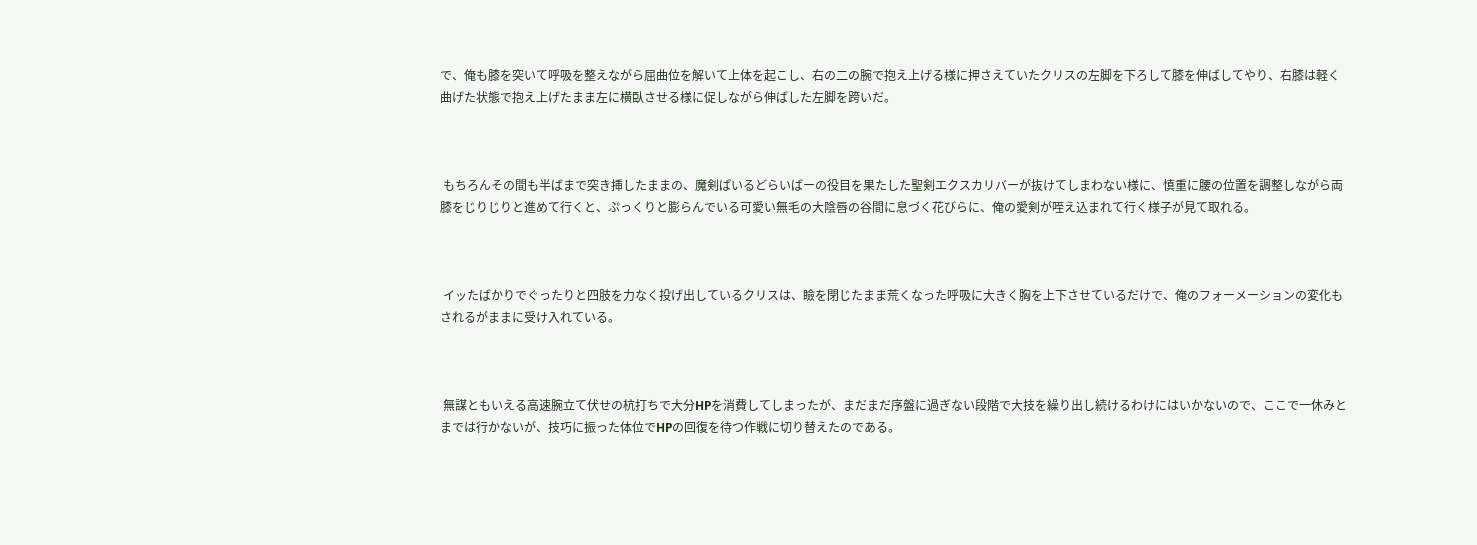で、俺も膝を突いて呼吸を整えながら屈曲位を解いて上体を起こし、右の二の腕で抱え上げる様に押さえていたクリスの左脚を下ろして膝を伸ばしてやり、右膝は軽く曲げた状態で抱え上げたまま左に横臥させる様に促しながら伸ばした左脚を跨いだ。



 もちろんその間も半ばまで突き挿したままの、魔剣ぱいるどらいばーの役目を果たした聖剣エクスカリバーが抜けてしまわない様に、慎重に腰の位置を調整しながら両膝をじりじりと進めて行くと、ぷっくりと膨らんでいる可愛い無毛の大陰唇の谷間に息づく花びらに、俺の愛剣が咥え込まれて行く様子が見て取れる。



 イッたばかりでぐったりと四肢を力なく投げ出しているクリスは、瞼を閉じたまま荒くなった呼吸に大きく胸を上下させているだけで、俺のフォーメーションの変化もされるがままに受け入れている。



 無謀ともいえる高速腕立て伏せの杭打ちで大分HPを消費してしまったが、まだまだ序盤に過ぎない段階で大技を繰り出し続けるわけにはいかないので、ここで一休みとまでは行かないが、技巧に振った体位でHPの回復を待つ作戦に切り替えたのである。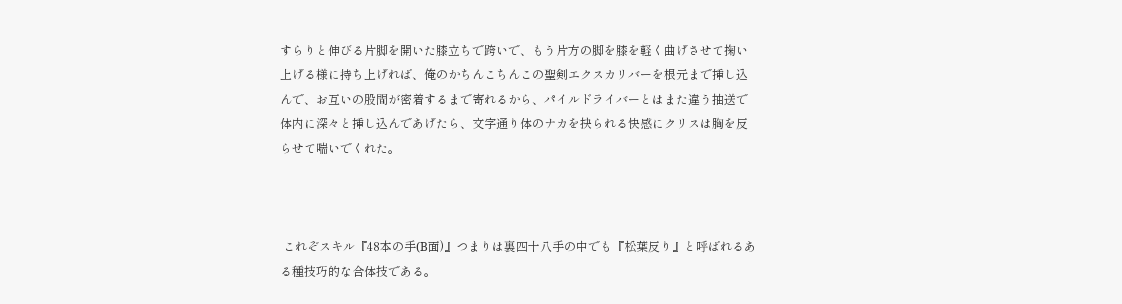すらりと伸びる片脚を開いた膝立ちで跨いで、もう片方の脚を膝を軽く曲げさせて掬い上げる様に持ち上げれば、俺のかちんこちんこの聖剣エクスカリバーを根元まで挿し込んで、お互いの股間が密着するまで寄れるから、パイルドライバーとはまた違う抽送で体内に深々と挿し込んであげたら、文字通り体のナカを抉られる快感にクリスは胸を反らせて喘いでくれた。



 これぞスキル『48本の手(B面)』つまりは裏四十八手の中でも『松葉反り』と呼ばれるある種技巧的な合体技である。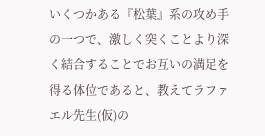いくつかある『松葉』系の攻め手の一つで、激しく突くことより深く結合することでお互いの満足を得る体位であると、教えてラファエル先生(仮)の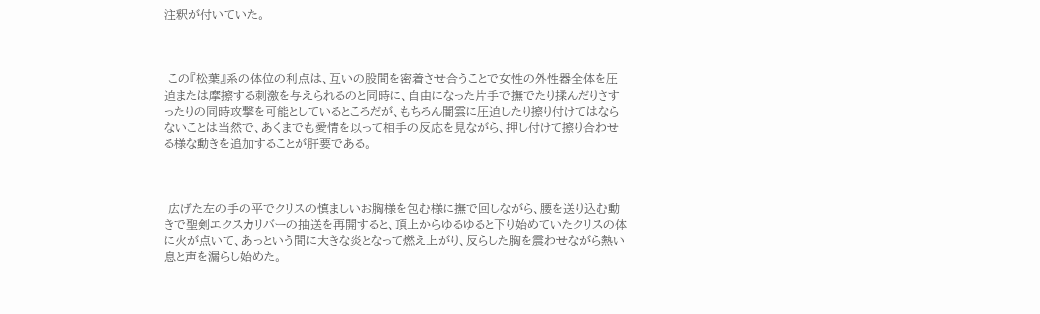注釈が付いていた。



 この『松葉』系の体位の利点は、互いの股間を密着させ合うことで女性の外性器全体を圧迫または摩擦する刺激を与えられるのと同時に、自由になった片手で撫でたり揉んだりさすったりの同時攻撃を可能としているところだが、もちろん闇雲に圧迫したり擦り付けてはならないことは当然で、あくまでも愛情を以って相手の反応を見ながら、押し付けて擦り合わせる様な動きを追加することが肝要である。



 広げた左の手の平でクリスの慎ましいお胸様を包む様に撫で回しながら、腰を送り込む動きで聖剣エクスカリバーの抽送を再開すると、頂上からゆるゆると下り始めていたクリスの体に火が点いて、あっという間に大きな炎となって燃え上がり、反らした胸を震わせながら熱い息と声を漏らし始めた。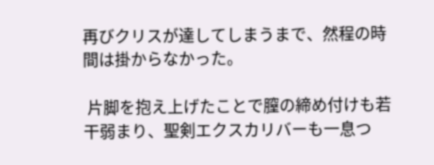再びクリスが達してしまうまで、然程の時間は掛からなかった。

 片脚を抱え上げたことで膣の締め付けも若干弱まり、聖剣エクスカリバーも一息つ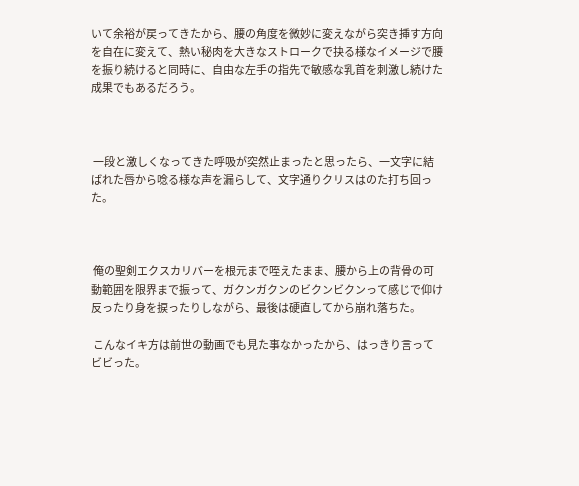いて余裕が戻ってきたから、腰の角度を微妙に変えながら突き挿す方向を自在に変えて、熱い秘肉を大きなストロークで抉る様なイメージで腰を振り続けると同時に、自由な左手の指先で敏感な乳首を刺激し続けた成果でもあるだろう。



 一段と激しくなってきた呼吸が突然止まったと思ったら、一文字に結ばれた唇から唸る様な声を漏らして、文字通りクリスはのた打ち回った。



 俺の聖剣エクスカリバーを根元まで咥えたまま、腰から上の背骨の可動範囲を限界まで振って、ガクンガクンのビクンビクンって感じで仰け反ったり身を捩ったりしながら、最後は硬直してから崩れ落ちた。

 こんなイキ方は前世の動画でも見た事なかったから、はっきり言ってビビった。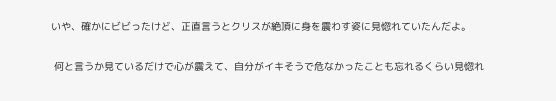いや、確かにビビったけど、正直言うとクリスが絶頂に身を震わす姿に見惚れていたんだよ。

 何と言うか見ているだけで心が震えて、自分がイキそうで危なかったことも忘れるくらい見惚れ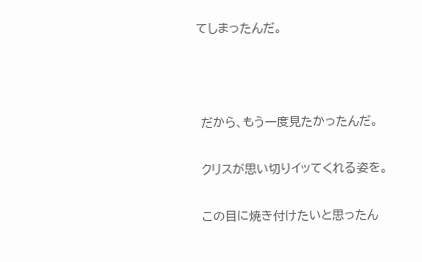てしまったんだ。



 だから、もう一度見たかったんだ。

 クリスが思い切りイッてくれる姿を。

 この目に焼き付けたいと思ったん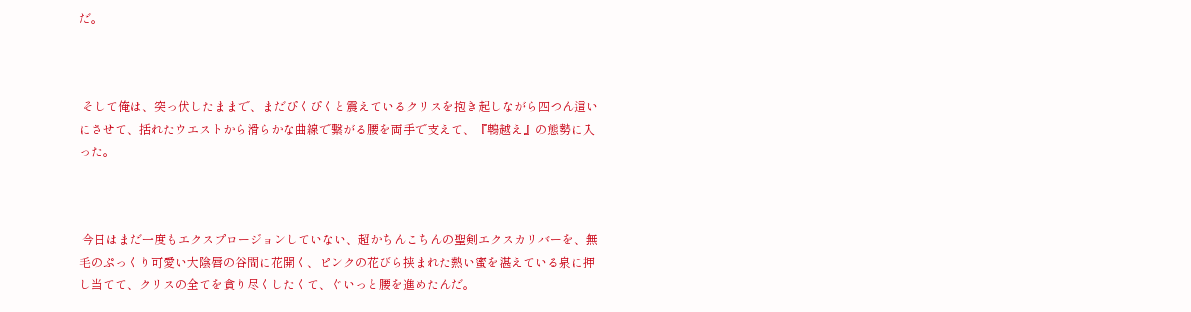だ。



 そして俺は、突っ伏したままで、まだぴくぴくと震えているクリスを抱き起しながら四つん這いにさせて、括れたウエストから滑らかな曲線で繋がる腰を両手で支えて、『鵯越え』の態勢に入った。



 今日はまだ一度もエクスプロージョンしていない、超かちんこちんの聖剣エクスカリバーを、無毛のぷっくり可愛い大陰唇の谷間に花開く、ピンクの花びら挟まれた熱い蜜を湛えている泉に押し当てて、クリスの全てを貪り尽くしたくて、ぐいっと腰を進めたんだ。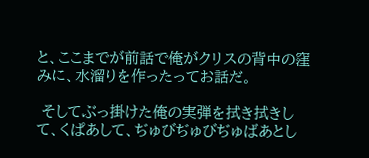と、ここまでが前話で俺がクリスの背中の窪みに、水溜りを作ったってお話だ。

 そしてぶっ掛けた俺の実弾を拭き拭きして、くぱあして、ぢゅびぢゅびぢゅばあとし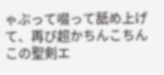ゃぶって啜って舐め上げて、再び超かちんこちんこの聖剣エ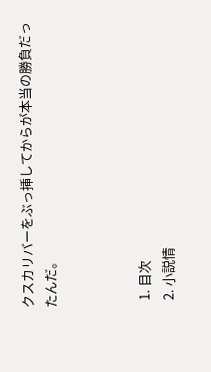クスカリバーをぶっ挿してからが本当の勝負だったんだ。



  1. 目次
  2. 小説情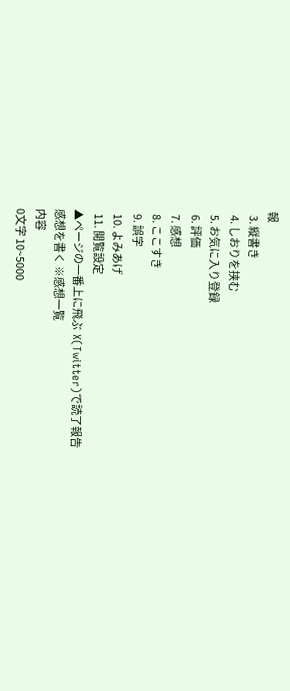報
  3. 縦書き
  4. しおりを挟む
  5. お気に入り登録
  6. 評価
  7. 感想
  8. ここすき
  9. 誤字
  10. よみあげ
  11. 閲覧設定
▲ページの一番上に飛ぶ  X(Twitter)で読了報告
感想を書く ※感想一覧
内容
0文字 10~5000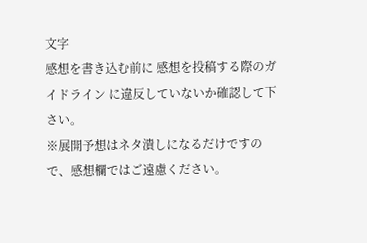文字
感想を書き込む前に 感想を投稿する際のガイドライン に違反していないか確認して下さい。
※展開予想はネタ潰しになるだけですので、感想欄ではご遠慮ください。